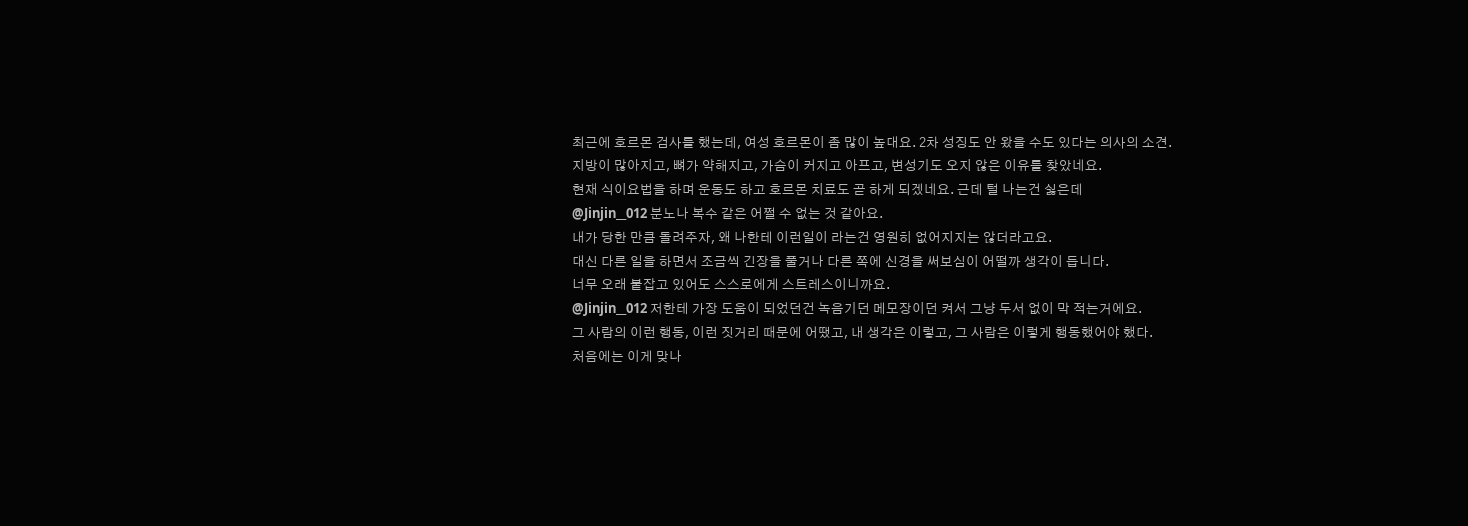최근에 호르몬 검사를 했는데, 여성 호르몬이 좀 많이 높대요. 2차 성징도 안 왔을 수도 있다는 의사의 소견.
지방이 많아지고, 뼈가 약해지고, 가슴이 커지고 아프고, 변성기도 오지 않은 이유를 찾았네요.
현재 식이요법을 하며 운동도 하고 호르몬 치료도 곧 하게 되겠네요. 근데 털 나는건 싫은데
@Jinjin__012 분노나 복수 같은 어쩔 수 없는 것 같아요.
내가 당한 만큼 돌려주자, 왜 나한테 이런일이 라는건 영원히 없어지지는 않더라고요.
대신 다른 일을 하면서 조금씩 긴장을 풀거나 다른 쪽에 신경을 써보심이 어떨까 생각이 듭니다.
너무 오래 붙잡고 있어도 스스로에게 스트레스이니까요.
@Jinjin__012 저한테 가장 도움이 되었던건 녹음기던 메모장이던 켜서 그냥 두서 없이 막 적는거에요.
그 사람의 이런 행동, 이런 짓거리 때문에 어땠고, 내 생각은 이렇고, 그 사람은 이렇게 행동했어야 했다.
처음에는 이게 맞나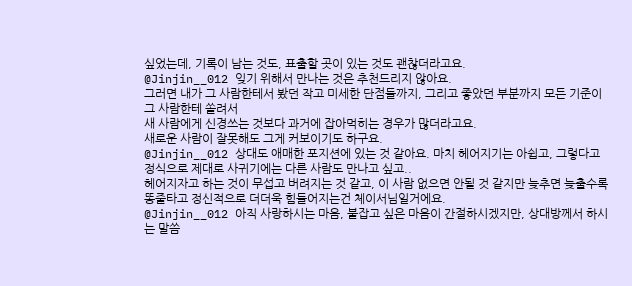싶었는데, 기록이 남는 것도, 표출할 곳이 있는 것도 괜찮더라고요.
@Jinjin__012 잊기 위해서 만나는 것은 추천드리지 않아요.
그러면 내가 그 사람한테서 봤던 작고 미세한 단점들까지, 그리고 좋았던 부분까지 모든 기준이 그 사람한테 쏠려서
새 사람에게 신경쓰는 것보다 과거에 잡아먹히는 경우가 많더라고요.
새로운 사람이 잘못해도 그게 커보이기도 하구요.
@Jinjin__012 상대도 애매한 포지션에 있는 것 같아요. 마치 헤어지기는 아쉽고, 그렇다고 정식으로 제대로 사귀기에는 다른 사람도 만나고 싶고..
헤어지자고 하는 것이 무섭고 버려지는 것 같고, 이 사람 없으면 안될 것 같지만 늦추면 늦출수록 똥줄타고 정신적으로 더더욱 힘들어지는건 체이서님일거에요.
@Jinjin__012 아직 사랑하시는 마음, 붙잡고 싶은 마음이 간절하시겠지만, 상대방께서 하시는 말씀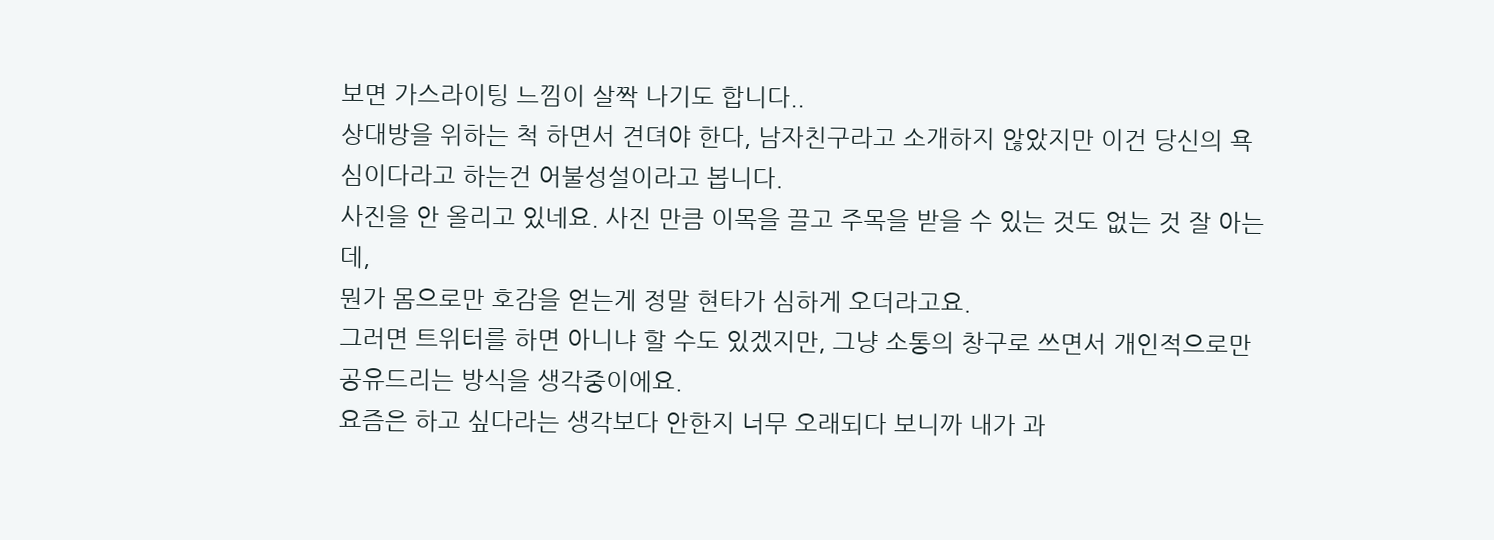보면 가스라이팅 느낌이 살짝 나기도 합니다..
상대방을 위하는 척 하면서 견뎌야 한다, 남자친구라고 소개하지 않았지만 이건 당신의 욕심이다라고 하는건 어불성설이라고 봅니다.
사진을 안 올리고 있네요. 사진 만큼 이목을 끌고 주목을 받을 수 있는 것도 없는 것 잘 아는데,
뭔가 몸으로만 호감을 얻는게 정말 현타가 심하게 오더라고요.
그러면 트위터를 하면 아니냐 할 수도 있겠지만, 그냥 소통의 창구로 쓰면서 개인적으로만 공유드리는 방식을 생각중이에요.
요즘은 하고 싶다라는 생각보다 안한지 너무 오래되다 보니까 내가 과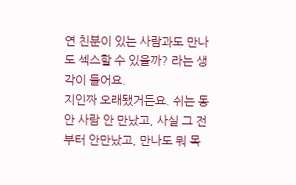연 친분이 있는 사람과도 만나도 섹스할 수 있을까? 라는 생각이 들어요.
지인짜 오래됐거든요. 쉬는 동안 사람 안 만났고, 사실 그 전부터 안만났고, 만나도 뭐 목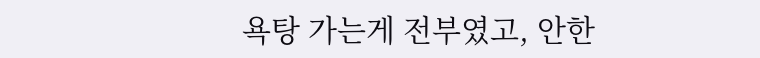욕탕 가는게 전부였고, 안한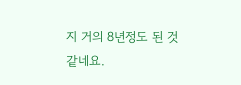지 거의 8년정도 된 것 같네요.